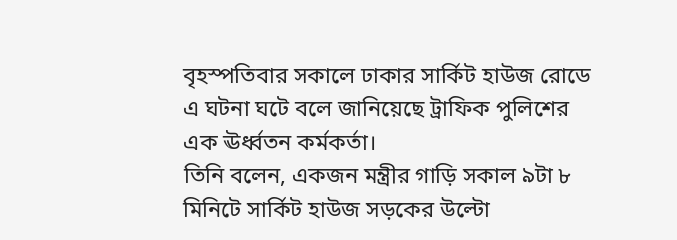বৃহস্পতিবার সকালে ঢাকার সার্কিট হাউজ রোডে এ ঘটনা ঘটে বলে জানিয়েছে ট্রাফিক পুলিশের এক ঊর্ধ্বতন কর্মকর্তা।
তিনি বলেন, একজন মন্ত্রীর গাড়ি সকাল ৯টা ৮ মিনিটে সার্কিট হাউজ সড়কের উল্টো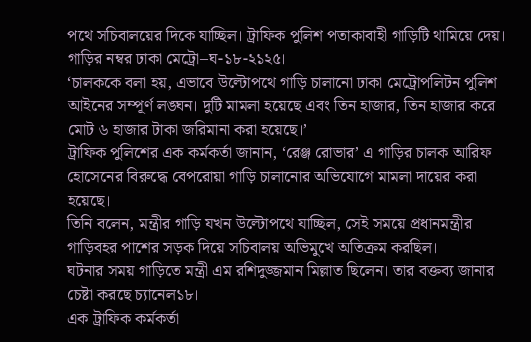পথে সচিবালয়ের দিকে যাচ্ছিল। ট্রাফিক পুলিশ পতাকাবাহী গাড়িটি থামিয়ে দেয়। গাড়ির নম্বর ঢাকা মেট্রো–ঘ-১৮-২১২৫।
‘চালককে বলা হয়, এভাবে উল্টোপথে গাড়ি চালানো ঢাকা মেট্রোপলিটন পুলিশ আইনের সম্পূর্ণ লঙ্ঘন। দুটি মামলা হয়েছে এবং তিন হাজার, তিন হাজার করে মোট ৬ হাজার টাকা জরিমানা করা হয়েছে।’
ট্রাফিক পুলিশের এক কর্মকর্তা জানান, ‘রেঞ্জ রোভার’ এ গাড়ির চালক আরিফ হোসেনের বিরুদ্ধে বেপরোয়া গাড়ি চালানোর অভিযোগে মামলা দায়ের করা হয়েছে।
তিনি বলেন, মন্ত্রীর গাড়ি যখন উল্টোপথে যাচ্ছিল, সেই সময়ে প্রধানমন্ত্রীর গাড়িবহর পাশের সড়ক দিয়ে সচিবালয় অভিমুখে অতিক্রম করছিল।
ঘটনার সময় গাড়িতে মন্ত্রী এম রশিদুজ্জমান মিল্লাত ছিলেন। তার বক্তব্য জানার চেষ্টা করছে চ্যানেল১৮।
এক ট্রাফিক কর্মকর্তা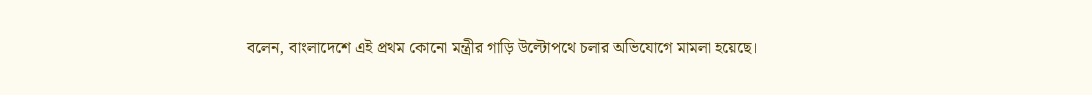বলেন, বাংলাদেশে এই প্রথম কোনো মন্ত্রীর গাড়ি উল্টোপথে চলার অভিযোগে মামলা হয়েছে।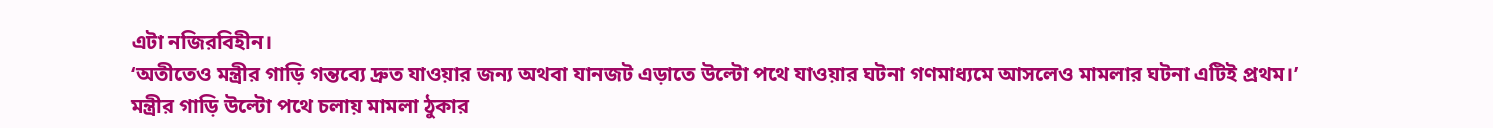এটা নজিরবিহীন।
‘অতীতেও মন্ত্রীর গাড়ি গন্তব্যে দ্রুত যাওয়ার জন্য অথবা যানজট এড়াতে উল্টো পথে যাওয়ার ঘটনা গণমাধ্যমে আসলেও মামলার ঘটনা এটিই প্রথম।’
মন্ত্রীর গাড়ি উল্টো পথে চলায় মামলা ঠুকার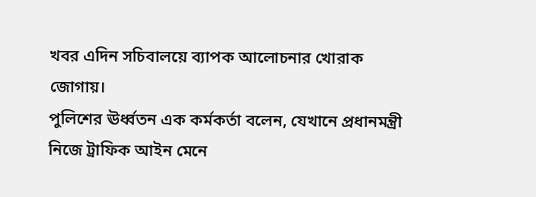খবর এদিন সচিবালয়ে ব্যাপক আলোচনার খোরাক জোগায়।
পুলিশের ঊর্ধ্বতন এক কর্মকর্তা বলেন, যেখানে প্রধানমন্ত্রী নিজে ট্রাফিক আইন মেনে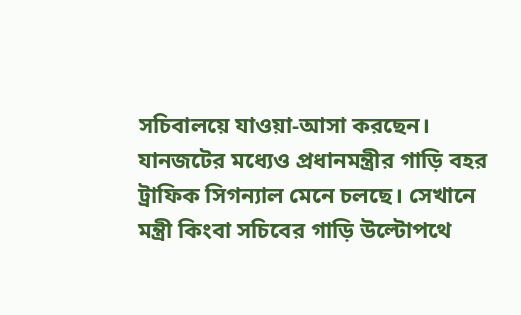সচিবালয়ে যাওয়া-আসা করছেন। যানজটের মধ্যেও প্রধানমন্ত্রীর গাড়ি বহর ট্রাফিক সিগন্যাল মেনে চলছে। সেখানে মন্ত্রী কিংবা সচিবের গাড়ি উল্টোপথে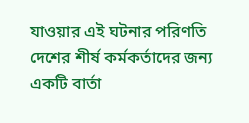যাওয়ার এই ঘটনার পরিণতি দেশের শীর্ষ কর্মকর্তাদের জন্য একটি বার্তা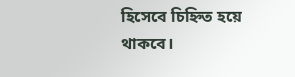হিসেবে চিহ্নিত হয়ে থাকবে।